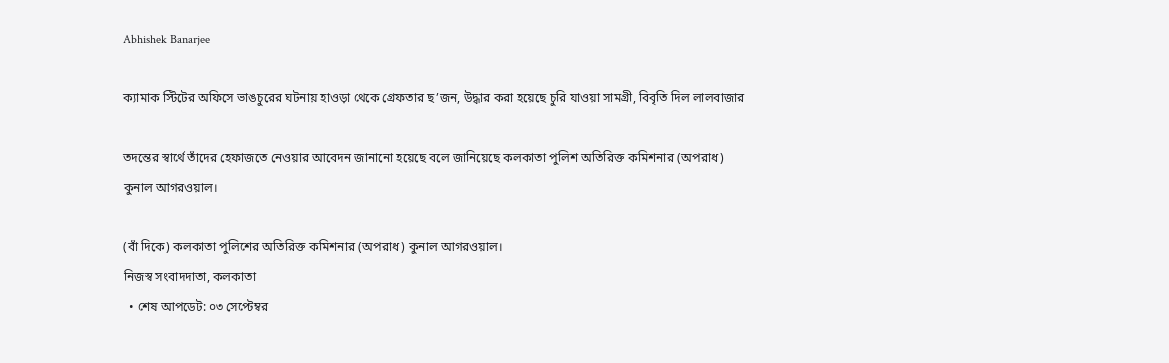Abhishek Banarjee

ক‍্যামাক স্টিটের অফিসে ভাঙচুরের ঘটনায় হাওড়া থেকে গ্রেফতার ছ’জন, উদ্ধার করা হয়েছে চুরি যাওয়া সামগ্রী, বিবৃতি দিল লালবাজার

তদন্তের স্বার্থে তাঁদের হেফাজতে নেওয়ার আবেদন জানানো হয়েছে বলে জানিয়েছে কলকাতা পুলিশ অতিরিক্ত কমিশনার (অপরাধ) কুনাল আগরওয়াল।

(বাঁ দিকে) কলকাতা পুলিশের অতিরিক্ত কমিশনার (অপরাধ) কুনাল আগরওয়াল।
নিজস্ব সংবাদদাতা, কলকাতা
  • শেষ আপডেট: ০৩ সেপ্টেম্বর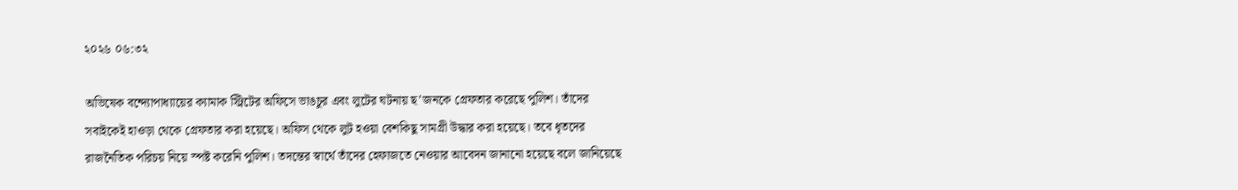২০২৬ ০৬:৩২

অভিষেক বন্দ্যোপাধ্যায়ের ক‍্যামাক স্ট্রিটের অফিসে ভাঙচুর এবং লুটের ঘটনায় ছ’জনকে গ্রেফতার করেছে পুলিশ। তাঁদের সবাইকেই হাওড়া থেকে গ্রেফতার করা হয়েছে। অফিস থেকে লুট হওয়া বেশকিছু সামগ্রী উদ্ধার করা হয়েছে। তবে ধৃতদের রাজনৈতিক পরিচয় নিয়ে স্পষ্ট করেনি পুলিশ। তদন্তের স্বার্থে তাঁদের হেফাজতে নেওয়ার আবেদন জানানো হয়েছে বলে জানিয়েছে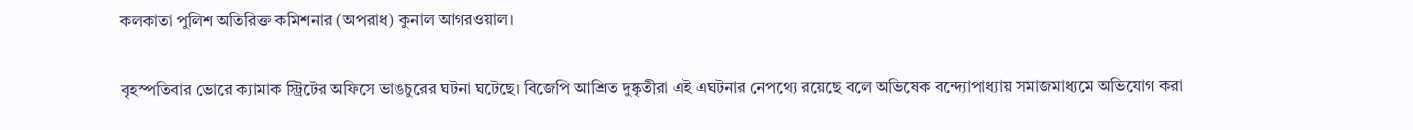কলকাতা পুলিশ অতিরিক্ত কমিশনার (অপরাধ) কুনাল আগরওয়াল।

বৃহস্পতিবার ভোরে ক্যামাক স্ট্রিটের অফিসে ভাঙচুরের ঘটনা ঘটেছে। বিজেপি আশ্রিত দুষ্কৃতীরা এই এঘটনার নেপথ‍্যে রয়েছে বলে অভিষেক বন্দ্যোপাধ্যায় সমাজমাধ‍্যমে অভিযোগ করা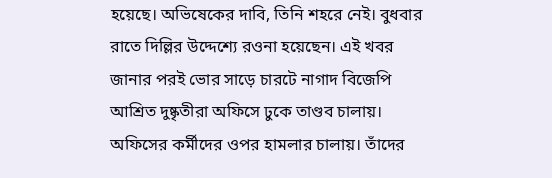হয়েছে। অভিষেকের দাবি, তিনি শহরে নেই। বুধবার রাতে দিল্লির উদ্দেশ্যে রওনা হয়েছেন। এই খবর জানার পরই ভোর সাড়ে চারটে নাগাদ বিজেপি আশ্রিত দুষ্কৃতীরা অফিসে ঢুকে তাণ্ডব চালায়। অফিসের কর্মীদের ওপর হামলার চালায়। তাঁদের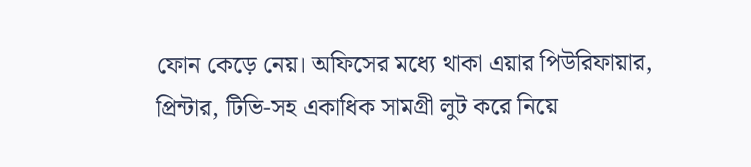ফোন কেড়ে নেয়। অফিসের মধ্যে থাকা এয়ার পিউরিফায়ার, প্রিন্টার, টিভি-সহ একাধিক সামগ্রী লুট করে নিয়ে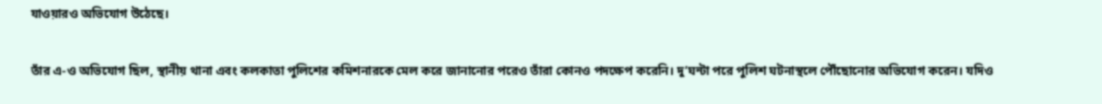যাওয়ারও অভিযোগ উঠেছে।

তাঁর এ-ও অভিযোগ ছিল, স্থানীয় থানা এবং কলকাতা পুলিশের কমিশনারকে মেল করে জানানোর পরেও তাঁরা কোনও পদক্ষেপ করেনি। দু’ঘন্টা পরে পুলিশ ঘটনাস্থলে পৌঁছোনোর অভিযোগ করেন। যদিও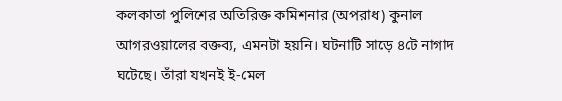কলকাতা পুলিশের অতিরিক্ত কমিশনার (অপরাধ) কুনাল আগরওয়ালের বক্তব্য, এমনটা হয়নি। ঘটনাটি সাড়ে ৪টে নাগাদ ঘটেছে। তাঁরা যখনই ই-মেল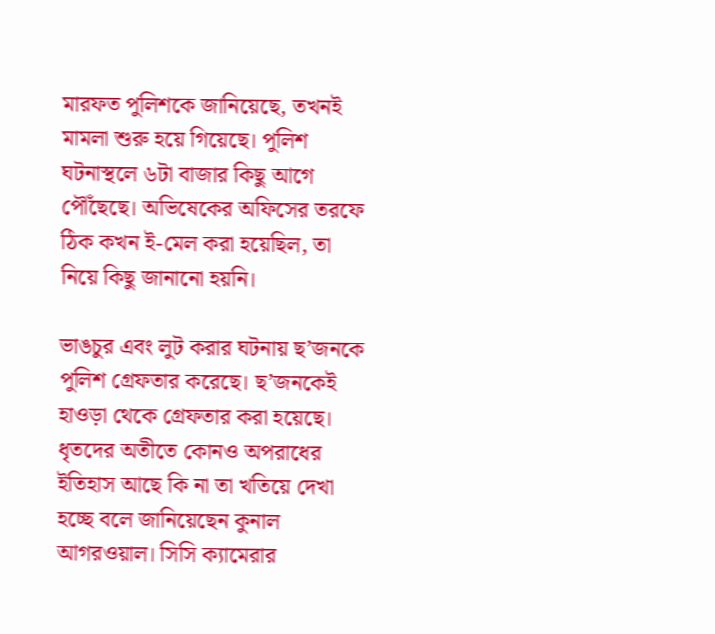মারফত পুলিশকে জানিয়েছে, তখনই মামলা শুরু হয়ে গিয়েছে। পুলিশ ঘটনাস্থলে ৬টা বাজার কিছু আগে পৌঁছেছে। অভিষেকের অফিসের তরফে ঠিক কখন ই-মেল করা হয়েছিল, তা নিয়ে কিছু জানানো হয়নি।

ভাঙচুর এবং লুট করার ঘটনায় ছ’জনকে পুলিশ গ্রেফতার করেছে। ছ’জনকেই হাওড়া থেকে গ্রেফতার করা হয়েছে। ধৃতদের অতীতে কোনও অপরাধের ইতিহাস আছে কি না তা খতিয়ে দেখা হচ্ছে বলে জানিয়েছেন কুনাল আগরওয়াল। সিসি ক্যামেরার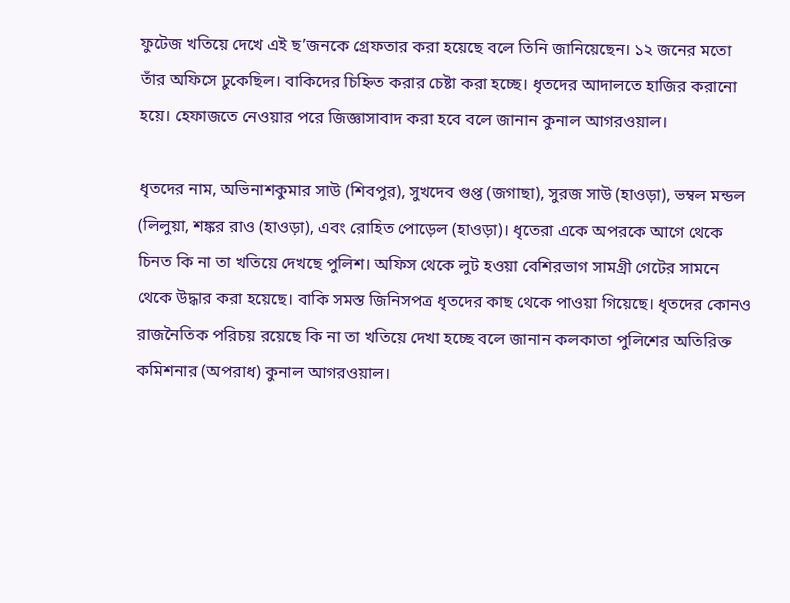ফুটেজ খতিয়ে দেখে এই ছ’জনকে গ্রেফতার করা হয়েছে বলে তিনি জানিয়েছেন। ১২ জনের মতো তাঁর অফিসে ঢুকেছিল। বাকিদের চিহ্নিত করার চেষ্টা করা হচ্ছে। ধৃতদের আদালতে হাজির করানো হয়ে। হেফাজতে নেওয়ার পরে জিজ্ঞাসাবাদ করা হবে বলে জানান কুনাল আগরওয়াল।

ধৃতদের নাম, অভিনাশকুমার সাউ (শিবপুর), সুখদেব গুপ্ত (জগাছা), সুরজ সাউ (হাওড়া), ভম্বল মন্ডল (লিলুয়া, শঙ্কর রাও (হাওড়া), এবং রোহিত পোড়েল (হাওড়া)। ধৃতেরা একে অপরকে আগে থেকে চিনত কি না তা খতিয়ে দেখছে পুলিশ। অফিস থেকে লুট হওয়া বেশিরভাগ সামগ্রী গেটের সামনে থেকে উদ্ধার করা হয়েছে। বাকি সমস্ত জিনিসপত্র ধৃতদের কাছ থেকে পাওয়া গিয়েছে। ধৃতদের কোনও রাজনৈতিক পরিচয় রয়েছে কি না তা খতিয়ে দেখা হচ্ছে বলে জানান কলকাতা পুলিশের অতিরিক্ত কমিশনার (অপরাধ) কুনাল আগরওয়াল।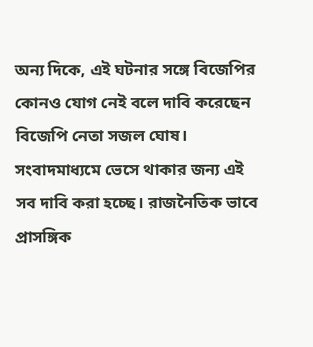অন্য দিকে, এই ঘটনার সঙ্গে বিজেপির কোনও যোগ নেই বলে দাবি করেছেন বিজেপি নেতা সজল ঘোষ। সংবাদমাধ্যমে ভেসে থাকার জন্য এই সব দাবি করা হচ্ছে। রাজনৈতিক ভাবে প্রাসঙ্গিক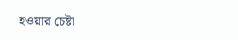হওয়ার চেষ্টা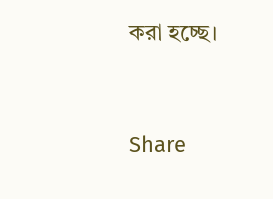করা হচ্ছে।


Share